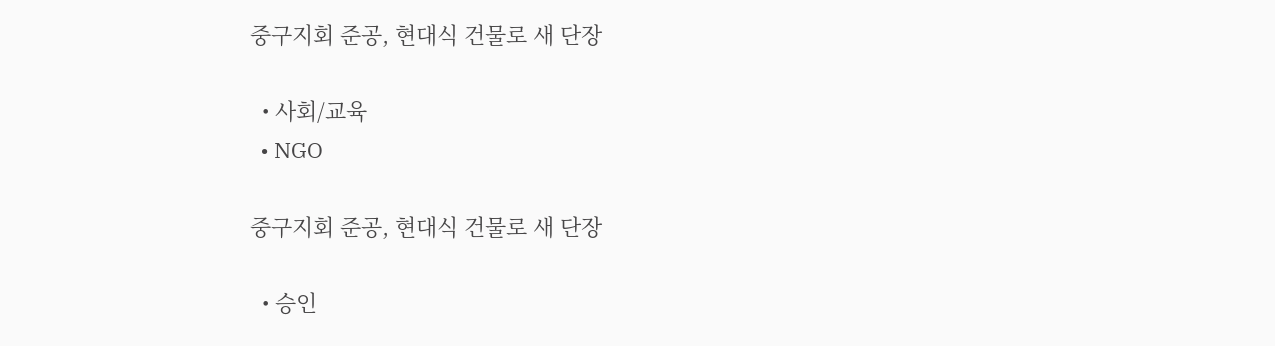중구지회 준공, 현대식 건물로 새 단장

  • 사회/교육
  • NGO

중구지회 준공, 현대식 건물로 새 단장

  • 승인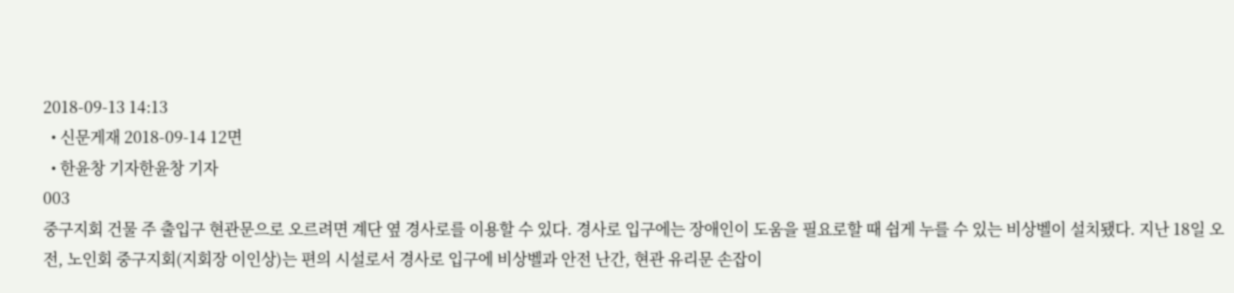2018-09-13 14:13
  • 신문게재 2018-09-14 12면
  • 한윤창 기자한윤창 기자
003
중구지회 건물 주 출입구 현관문으로 오르려면 계단 옆 경사로를 이용할 수 있다. 경사로 입구에는 장애인이 도움을 필요로할 때 쉽게 누를 수 있는 비상벨이 설치됐다. 지난 18일 오전, 노인회 중구지회(지회장 이인상)는 편의 시설로서 경사로 입구에 비상벨과 안전 난간, 현관 유리문 손잡이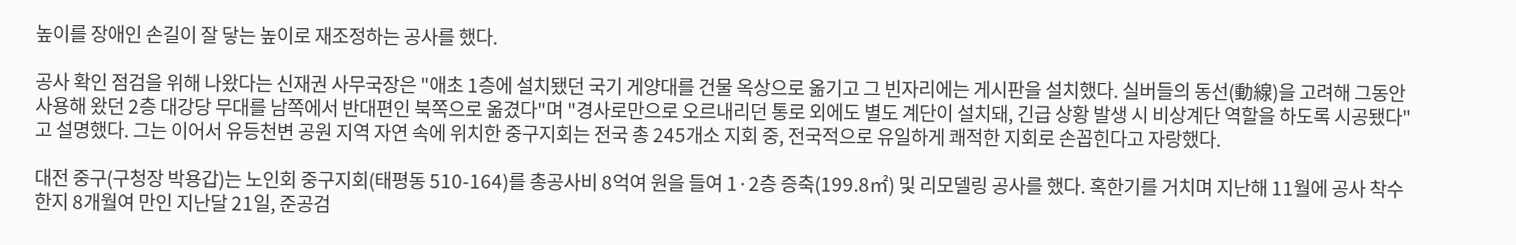높이를 장애인 손길이 잘 닿는 높이로 재조정하는 공사를 했다.

공사 확인 점검을 위해 나왔다는 신재권 사무국장은 "애초 1층에 설치됐던 국기 게양대를 건물 옥상으로 옮기고 그 빈자리에는 게시판을 설치했다. 실버들의 동선(動線)을 고려해 그동안 사용해 왔던 2층 대강당 무대를 남쪽에서 반대편인 북쪽으로 옮겼다"며 "경사로만으로 오르내리던 통로 외에도 별도 계단이 설치돼, 긴급 상황 발생 시 비상계단 역할을 하도록 시공됐다"고 설명했다. 그는 이어서 유등천변 공원 지역 자연 속에 위치한 중구지회는 전국 총 245개소 지회 중, 전국적으로 유일하게 쾌적한 지회로 손꼽힌다고 자랑했다.

대전 중구(구청장 박용갑)는 노인회 중구지회(태평동 510-164)를 총공사비 8억여 원을 들여 1·2층 증축(199.8㎡) 및 리모델링 공사를 했다. 혹한기를 거치며 지난해 11월에 공사 착수한지 8개월여 만인 지난달 21일, 준공검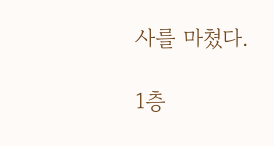사를 마쳤다.

1층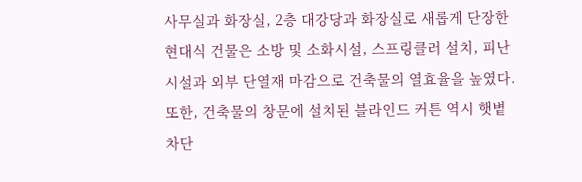사무실과 화장실, 2층 대강당과 화장실로 새롭게 단장한 현대식 건물은 소방 및 소화시설, 스프링클러 설치, 피난시설과 외부 단열재 마감으로 건축물의 열효율을 높였다. 또한, 건축물의 창문에 설치된 블라인드 커튼 역시 햇볕 차단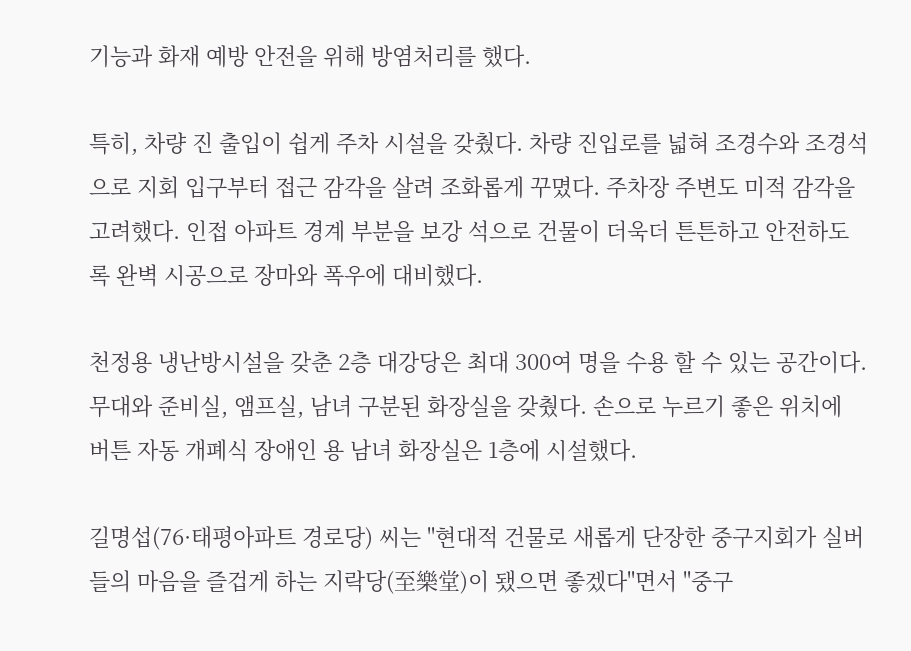기능과 화재 예방 안전을 위해 방염처리를 했다.

특히, 차량 진 출입이 쉽게 주차 시설을 갖췄다. 차량 진입로를 넓혀 조경수와 조경석으로 지회 입구부터 접근 감각을 살려 조화롭게 꾸몄다. 주차장 주변도 미적 감각을 고려했다. 인접 아파트 경계 부분을 보강 석으로 건물이 더욱더 튼튼하고 안전하도록 완벽 시공으로 장마와 폭우에 대비했다.

천정용 냉난방시설을 갖춘 2층 대강당은 최대 300여 명을 수용 할 수 있는 공간이다. 무대와 준비실, 앰프실, 남녀 구분된 화장실을 갖췄다. 손으로 누르기 좋은 위치에 버튼 자동 개폐식 장애인 용 남녀 화장실은 1층에 시설했다.

길명섭(76·태평아파트 경로당) 씨는 "현대적 건물로 새롭게 단장한 중구지회가 실버들의 마음을 즐겁게 하는 지락당(至樂堂)이 됐으면 좋겠다"면서 "중구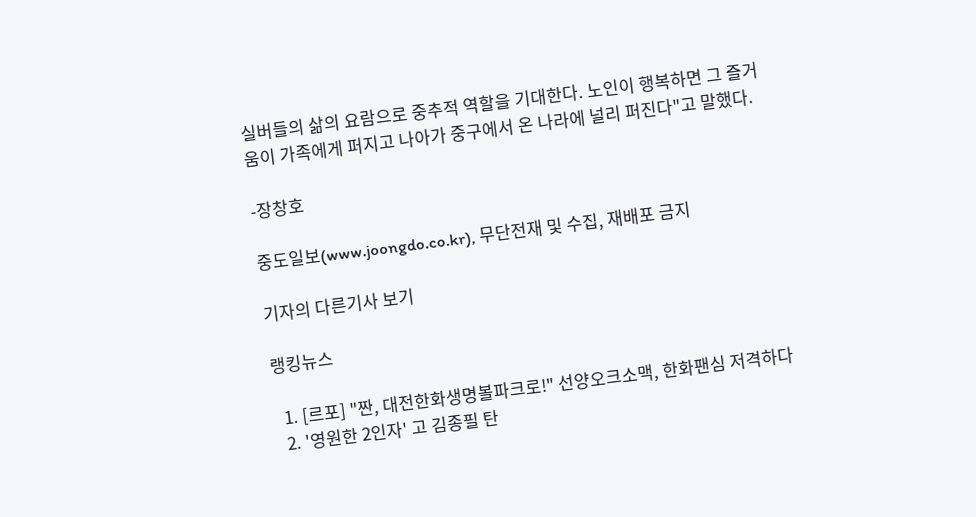실버들의 삶의 요람으로 중추적 역할을 기대한다. 노인이 행복하면 그 즐거움이 가족에게 퍼지고 나아가 중구에서 온 나라에 널리 퍼진다"고 말했다.

-장창호

중도일보(www.joongdo.co.kr), 무단전재 및 수집, 재배포 금지

기자의 다른기사 보기

랭킹뉴스

  1. [르포] "짠, 대전한화생명볼파크로!" 선양오크소맥, 한화팬심 저격하다
  2. '영원한 2인자' 고 김종필 탄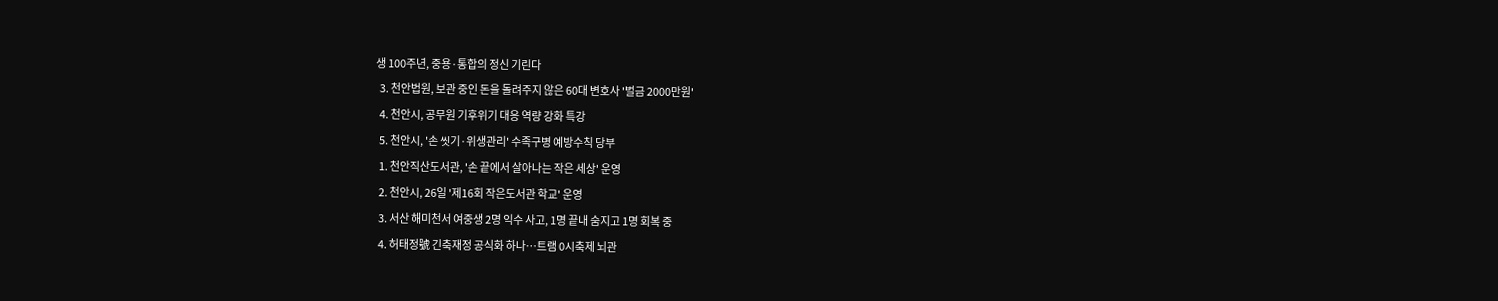생 100주년, 중용·통합의 정신 기린다
  3. 천안법원, 보관 중인 돈을 돌려주지 않은 60대 변호사 '벌금 2000만원'
  4. 천안시, 공무원 기후위기 대응 역량 강화 특강
  5. 천안시, '손 씻기·위생관리' 수족구병 예방수칙 당부
  1. 천안직산도서관, '손 끝에서 살아나는 작은 세상' 운영
  2. 천안시, 26일 '제16회 작은도서관 학교' 운영
  3. 서산 해미천서 여중생 2명 익수 사고, 1명 끝내 숨지고 1명 회복 중
  4. 허태정號 긴축재정 공식화 하나…트램 0시축제 뇌관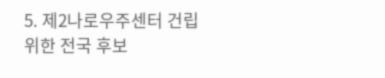5. 제2나로우주센터 건립 위한 전국 후보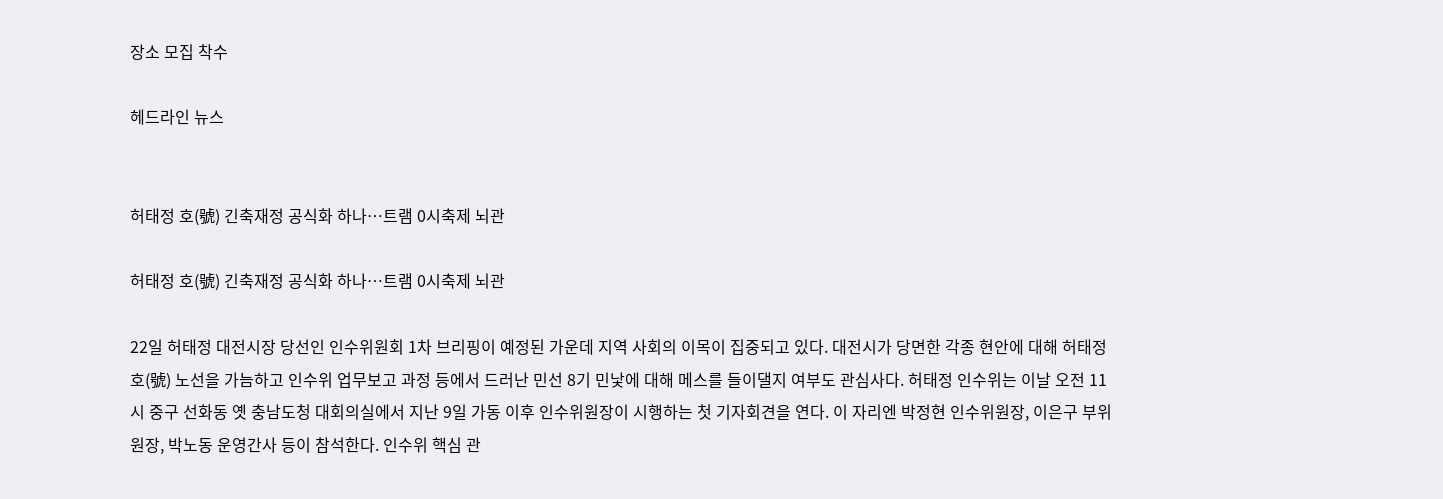장소 모집 착수

헤드라인 뉴스


허태정 호(號) 긴축재정 공식화 하나…트램 0시축제 뇌관

허태정 호(號) 긴축재정 공식화 하나…트램 0시축제 뇌관

22일 허태정 대전시장 당선인 인수위원회 1차 브리핑이 예정된 가운데 지역 사회의 이목이 집중되고 있다. 대전시가 당면한 각종 현안에 대해 허태정 호(號) 노선을 가늠하고 인수위 업무보고 과정 등에서 드러난 민선 8기 민낯에 대해 메스를 들이댈지 여부도 관심사다. 허태정 인수위는 이날 오전 11시 중구 선화동 옛 충남도청 대회의실에서 지난 9일 가동 이후 인수위원장이 시행하는 첫 기자회견을 연다. 이 자리엔 박정현 인수위원장, 이은구 부위원장, 박노동 운영간사 등이 참석한다. 인수위 핵심 관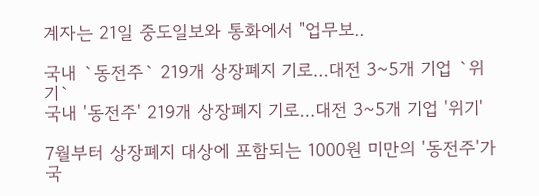계자는 21일 중도일보와 통화에서 "업무보..

국내 `동전주` 219개 상장폐지 기로…대전 3~5개 기업 `위기`
국내 '동전주' 219개 상장폐지 기로…대전 3~5개 기업 '위기'

7월부터 상장폐지 대상에 포함되는 1000원 미만의 '동전주'가 국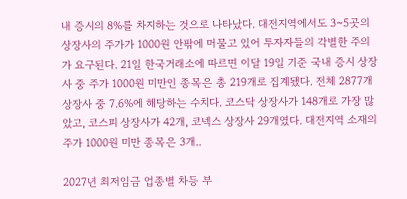내 증시의 8%를 차지하는 것으로 나타났다. 대전지역에서도 3~5곳의 상장사의 주가가 1000원 안팎에 머물고 있어 투자자들의 각별한 주의가 요구된다. 21일 한국거래소에 따르면 이달 19일 기준 국내 증시 상장사 중 주가 1000원 미만인 종목은 총 219개로 집계됐다. 전체 2877개 상장사 중 7.6%에 해당하는 수치다. 코스닥 상장사가 148개로 가장 많았고, 코스피 상장사가 42개, 코넥스 상장사 29개였다. 대전지역 소재의 주가 1000원 미만 종목은 3개..

2027년 최저임금 업종별 차등 부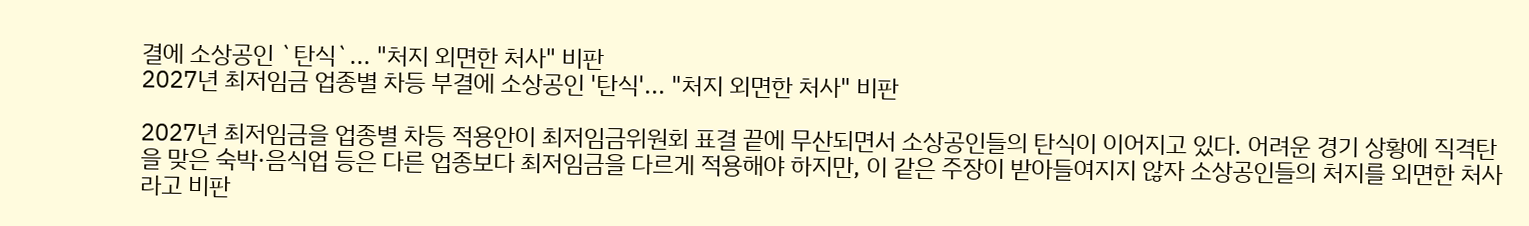결에 소상공인 `탄식`... "처지 외면한 처사" 비판
2027년 최저임금 업종별 차등 부결에 소상공인 '탄식'... "처지 외면한 처사" 비판

2027년 최저임금을 업종별 차등 적용안이 최저임금위원회 표결 끝에 무산되면서 소상공인들의 탄식이 이어지고 있다. 어려운 경기 상황에 직격탄을 맞은 숙박·음식업 등은 다른 업종보다 최저임금을 다르게 적용해야 하지만, 이 같은 주장이 받아들여지지 않자 소상공인들의 처지를 외면한 처사라고 비판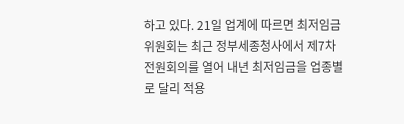하고 있다. 21일 업계에 따르면 최저임금위원회는 최근 정부세종청사에서 제7차 전원회의를 열어 내년 최저임금을 업종별로 달리 적용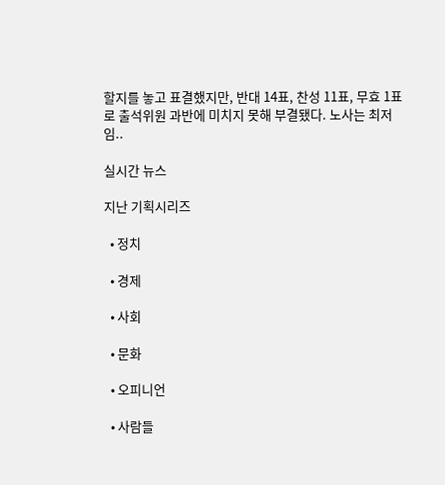할지를 놓고 표결했지만, 반대 14표, 찬성 11표, 무효 1표로 출석위원 과반에 미치지 못해 부결됐다. 노사는 최저임..

실시간 뉴스

지난 기획시리즈

  • 정치

  • 경제

  • 사회

  • 문화

  • 오피니언

  • 사람들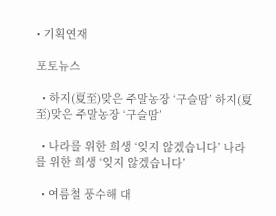• 기획연재

포토뉴스

  • 하지(夏至)맞은 주말농장 ‘구슬땀’ 하지(夏至)맞은 주말농장 ‘구슬땀’

  • 나라를 위한 희생 ‘잊지 않겠습니다’ 나라를 위한 희생 ‘잊지 않겠습니다’

  • 여름철 풍수해 대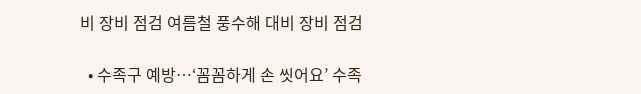비 장비 점검 여름철 풍수해 대비 장비 점검

  • 수족구 예방…‘꼼꼼하게 손 씻어요’ 수족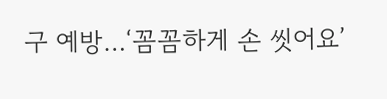구 예방…‘꼼꼼하게 손 씻어요’